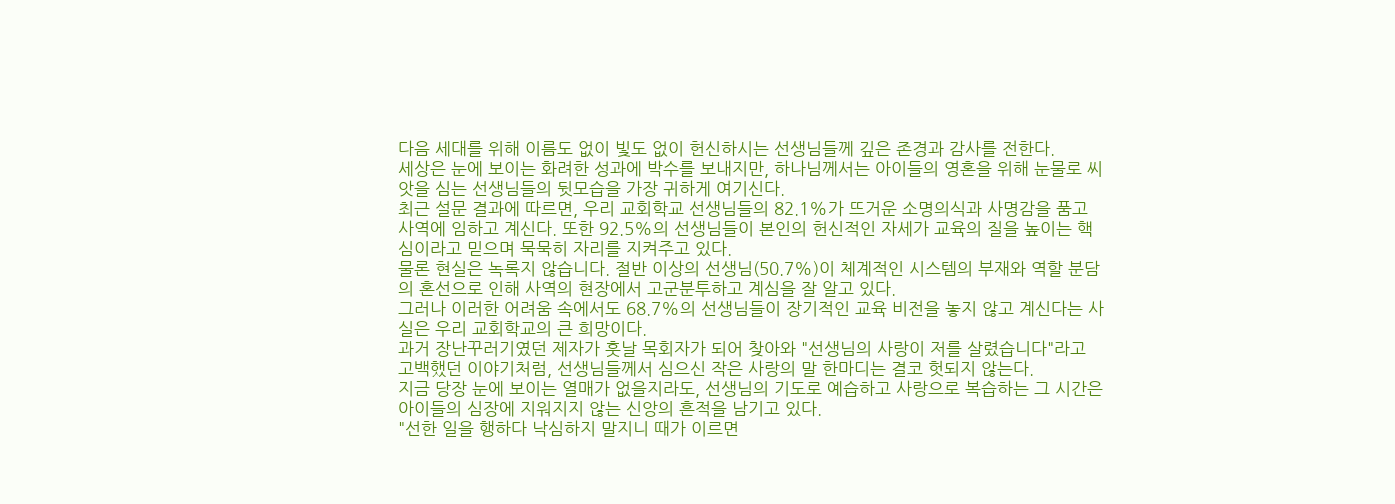다음 세대를 위해 이름도 없이 빛도 없이 헌신하시는 선생님들께 깊은 존경과 감사를 전한다.
세상은 눈에 보이는 화려한 성과에 박수를 보내지만, 하나님께서는 아이들의 영혼을 위해 눈물로 씨앗을 심는 선생님들의 뒷모습을 가장 귀하게 여기신다.
최근 설문 결과에 따르면, 우리 교회학교 선생님들의 82.1%가 뜨거운 소명의식과 사명감을 품고 사역에 임하고 계신다. 또한 92.5%의 선생님들이 본인의 헌신적인 자세가 교육의 질을 높이는 핵심이라고 믿으며 묵묵히 자리를 지켜주고 있다.
물론 현실은 녹록지 않습니다. 절반 이상의 선생님(50.7%)이 체계적인 시스템의 부재와 역할 분담의 혼선으로 인해 사역의 현장에서 고군분투하고 계심을 잘 알고 있다.
그러나 이러한 어려움 속에서도 68.7%의 선생님들이 장기적인 교육 비전을 놓지 않고 계신다는 사실은 우리 교회학교의 큰 희망이다.
과거 장난꾸러기였던 제자가 훗날 목회자가 되어 찾아와 "선생님의 사랑이 저를 살렸습니다"라고 고백했던 이야기처럼, 선생님들께서 심으신 작은 사랑의 말 한마디는 결코 헛되지 않는다.
지금 당장 눈에 보이는 열매가 없을지라도, 선생님의 기도로 예습하고 사랑으로 복습하는 그 시간은 아이들의 심장에 지워지지 않는 신앙의 흔적을 남기고 있다.
"선한 일을 행하다 낙심하지 말지니 때가 이르면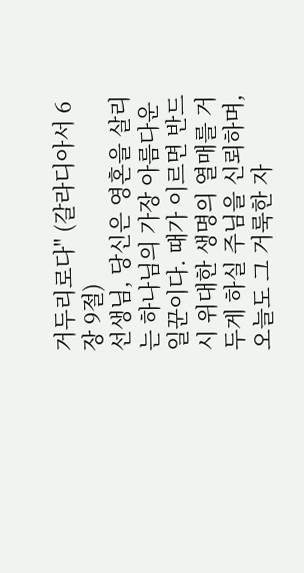거두리로다" (갈라디아서 6장 9절)
선생님, 당신은 영혼을 살리는 하나님의 가장 아름다운 일꾼이다. 때가 이르면 반드시 위대한 생명의 열매를 거두게 하실 주님을 신뢰하며, 오늘도 그 거룩한 자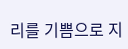리를 기쁨으로 지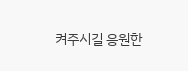켜주시길 응원한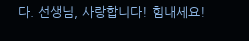다. 선생님, 사랑합니다! 힘내세요!